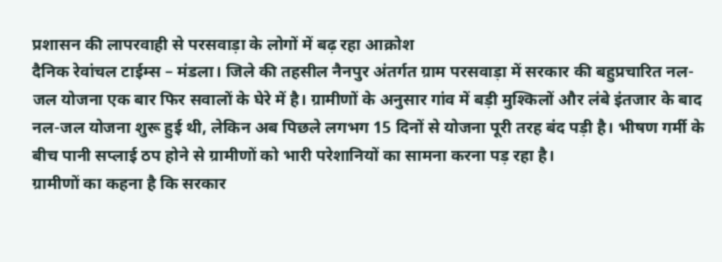प्रशासन की लापरवाही से परसवाड़ा के लोगों में बढ़ रहा आक्रोश
दैनिक रेवांचल टाईम्स – मंडला। जिले की तहसील नैनपुर अंतर्गत ग्राम परसवाड़ा में सरकार की बहुप्रचारित नल-जल योजना एक बार फिर सवालों के घेरे में है। ग्रामीणों के अनुसार गांव में बड़ी मुश्किलों और लंबे इंतजार के बाद नल-जल योजना शुरू हुई थी, लेकिन अब पिछले लगभग 15 दिनों से योजना पूरी तरह बंद पड़ी है। भीषण गर्मी के बीच पानी सप्लाई ठप होने से ग्रामीणों को भारी परेशानियों का सामना करना पड़ रहा है।
ग्रामीणों का कहना है कि सरकार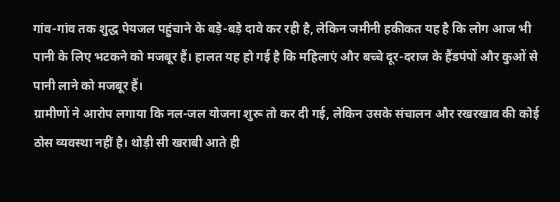गांव-गांव तक शुद्ध पेयजल पहुंचाने के बड़े-बड़े दावे कर रही है, लेकिन जमीनी हकीकत यह है कि लोग आज भी पानी के लिए भटकने को मजबूर हैं। हालत यह हो गई है कि महिलाएं और बच्चे दूर-दराज के हैंडपंपों और कुओं से पानी लाने को मजबूर हैं।
ग्रामीणों ने आरोप लगाया कि नल-जल योजना शुरू तो कर दी गई, लेकिन उसके संचालन और रखरखाव की कोई ठोस व्यवस्था नहीं है। थोड़ी सी खराबी आते ही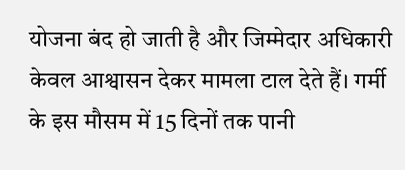योजना बंद हो जाती है और जिम्मेदार अधिकारी केवल आश्वासन देकर मामला टाल देते हैं। गर्मी के इस मौसम में 15 दिनों तक पानी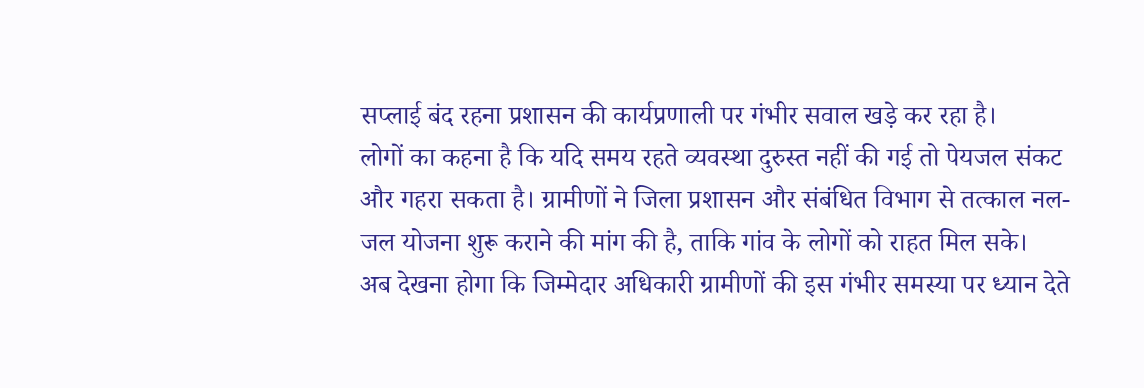सप्लाई बंद रहना प्रशासन की कार्यप्रणाली पर गंभीर सवाल खड़े कर रहा है।
लोगों का कहना है कि यदि समय रहते व्यवस्था दुरुस्त नहीं की गई तो पेयजल संकट और गहरा सकता है। ग्रामीणों ने जिला प्रशासन और संबंधित विभाग से तत्काल नल-जल योजना शुरू कराने की मांग की है, ताकि गांव के लोगों को राहत मिल सके।
अब देखना होगा कि जिम्मेदार अधिकारी ग्रामीणों की इस गंभीर समस्या पर ध्यान देते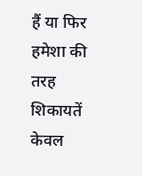हैं या फिर हमेशा की तरह शिकायतें केवल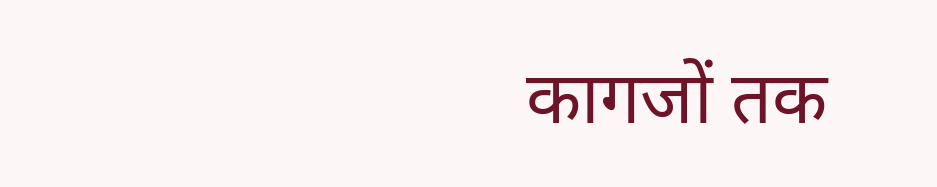कागजों तक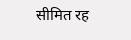सीमित रह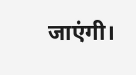जाएंगी।